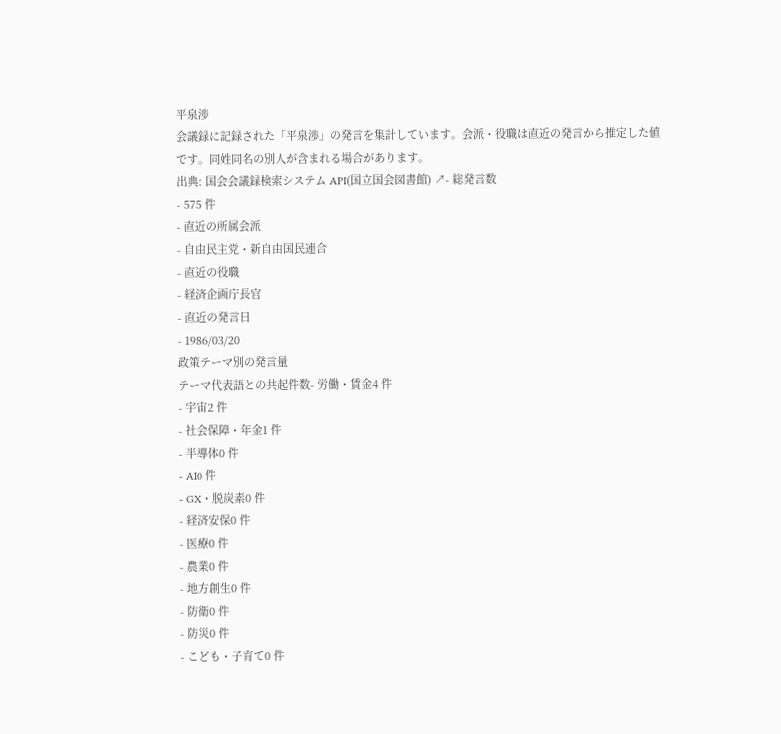平泉渉
会議録に記録された「平泉渉」の発言を集計しています。会派・役職は直近の発言から推定した値です。同姓同名の別人が含まれる場合があります。
出典: 国会会議録検索システム API(国立国会図書館) ↗- 総発言数
- 575 件
- 直近の所属会派
- 自由民主党・新自由国民連合
- 直近の役職
- 経済企画庁長官
- 直近の発言日
- 1986/03/20
政策テーマ別の発言量
テーマ代表語との共起件数- 労働・賃金4 件
- 宇宙2 件
- 社会保障・年金1 件
- 半導体0 件
- AI0 件
- GX・脱炭素0 件
- 経済安保0 件
- 医療0 件
- 農業0 件
- 地方創生0 件
- 防衛0 件
- 防災0 件
- こども・子育て0 件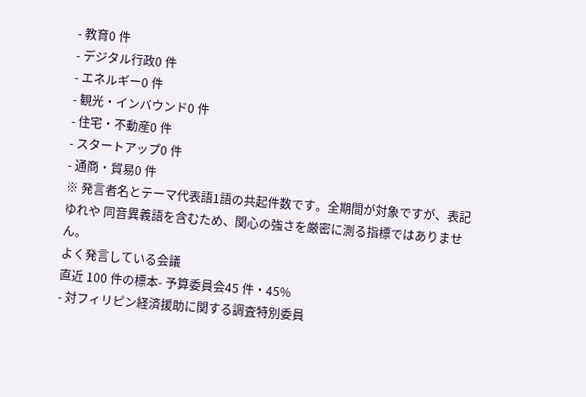- 教育0 件
- デジタル行政0 件
- エネルギー0 件
- 観光・インバウンド0 件
- 住宅・不動産0 件
- スタートアップ0 件
- 通商・貿易0 件
※ 発言者名とテーマ代表語1語の共起件数です。全期間が対象ですが、表記ゆれや 同音異義語を含むため、関心の強さを厳密に測る指標ではありません。
よく発言している会議
直近 100 件の標本- 予算委員会45 件・45%
- 対フィリピン経済援助に関する調査特別委員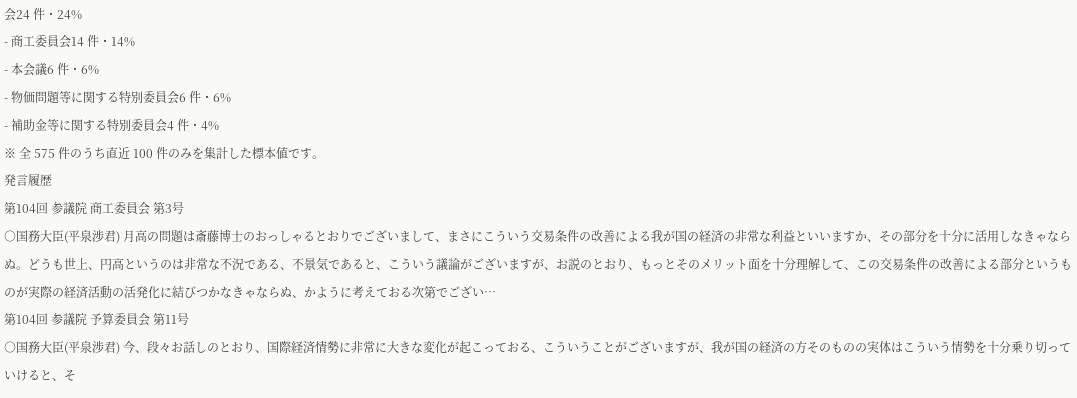会24 件・24%
- 商工委員会14 件・14%
- 本会議6 件・6%
- 物価問題等に関する特別委員会6 件・6%
- 補助金等に関する特別委員会4 件・4%
※ 全 575 件のうち直近 100 件のみを集計した標本値です。
発言履歴
第104回 参議院 商工委員会 第3号
○国務大臣(平泉渉君) 月高の問題は斎藤博士のおっしゃるとおりでございまして、まさにこういう交易条件の改善による我が国の経済の非常な利益といいますか、その部分を十分に活用しなきゃならぬ。どうも世上、円高というのは非常な不況である、不景気であると、こういう議論がございますが、お説のとおり、もっとそのメリット面を十分理解して、この交易条件の改善による部分というものが実際の経済活動の活発化に結びつかなきゃならぬ、かように考えておる次第でござい…
第104回 参議院 予算委員会 第11号
○国務大臣(平泉渉君) 今、段々お話しのとおり、国際経済情勢に非常に大きな変化が起こっておる、こういうことがございますが、我が国の経済の方そのものの実体はこういう情勢を十分乗り切っていけると、そ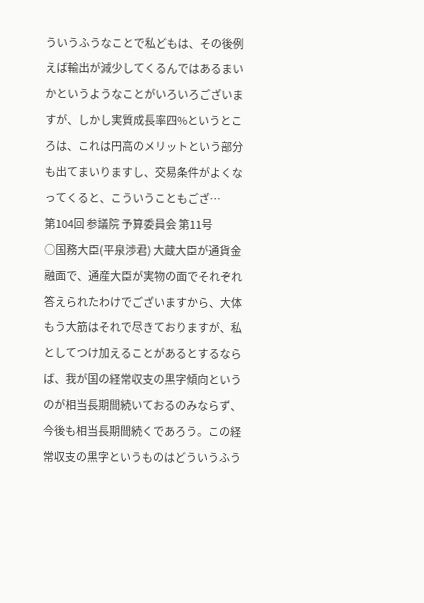ういうふうなことで私どもは、その後例えば輸出が減少してくるんではあるまいかというようなことがいろいろございますが、しかし実質成長率四%というところは、これは円高のメリットという部分も出てまいりますし、交易条件がよくなってくると、こういうこともござ…
第104回 参議院 予算委員会 第11号
○国務大臣(平泉渉君) 大蔵大臣が通貨金融面で、通産大臣が実物の面でそれぞれ答えられたわけでございますから、大体もう大筋はそれで尽きておりますが、私としてつけ加えることがあるとするならば、我が国の経常収支の黒字傾向というのが相当長期間続いておるのみならず、今後も相当長期間続くであろう。この経常収支の黒字というものはどういうふう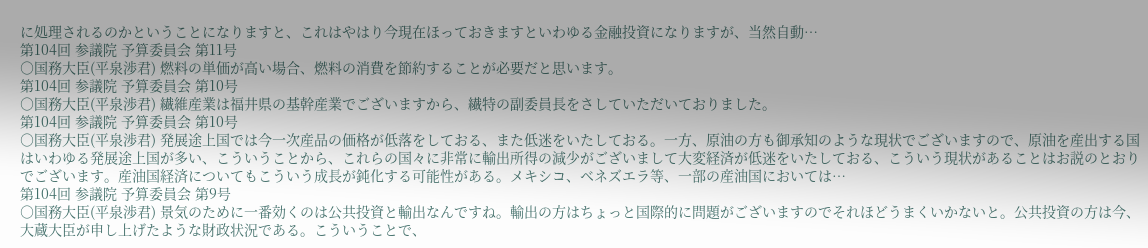に処理されるのかということになりますと、これはやはり今現在ほっておきますといわゆる金融投資になりますが、当然自動…
第104回 参議院 予算委員会 第11号
○国務大臣(平泉渉君) 燃料の単価が高い場合、燃料の消費を節約することが必要だと思います。
第104回 参議院 予算委員会 第10号
○国務大臣(平泉渉君) 繊維産業は福井県の基幹産業でございますから、繊特の副委員長をさしていただいておりました。
第104回 参議院 予算委員会 第10号
○国務大臣(平泉渉君) 発展途上国では今一次産品の価格が低落をしておる、また低迷をいたしておる。一方、原油の方も御承知のような現状でございますので、原油を産出する国はいわゆる発展途上国が多い、こういうことから、これらの国々に非常に輸出所得の減少がございまして大変経済が低迷をいたしておる、こういう現状があることはお説のとおりでございます。産油国経済についてもこういう成長が鈍化する可能性がある。メキシコ、ベネズエラ等、一部の産油国においては…
第104回 参議院 予算委員会 第9号
○国務大臣(平泉渉君) 景気のために一番効くのは公共投資と輸出なんですね。輸出の方はちょっと国際的に問題がございますのでそれほどうまくいかないと。公共投資の方は今、大蔵大臣が申し上げたような財政状況である。こういうことで、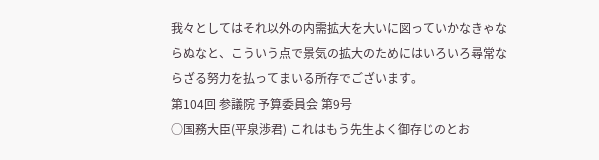我々としてはそれ以外の内需拡大を大いに図っていかなきゃならぬなと、こういう点で景気の拡大のためにはいろいろ尋常ならざる努力を払ってまいる所存でございます。
第104回 参議院 予算委員会 第9号
○国務大臣(平泉渉君) これはもう先生よく御存じのとお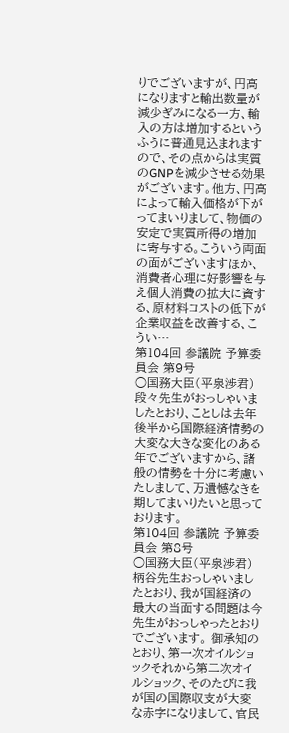りでございますが、円高になりますと輸出数量が減少ぎみになる一方、輸入の方は増加するというふうに普通見込まれますので、その点からは実質のGNPを減少させる効果がございます。他方、円高によって輸入価格が下がってまいりまして、物価の安定で実質所得の増加に寄与する。こういう両面の面がございますほか、消費者心理に好影響を与え個人消費の拡大に資する、原材料コストの低下が企業収益を改善する、こうい…
第104回 参議院 予算委員会 第9号
○国務大臣(平泉渉君) 段々先生がおっしゃいましたとおり、ことしは去年後半から国際経済情勢の大変な大きな変化のある年でございますから、諸般の情勢を十分に考慮いたしまして、万遺憾なきを期してまいりたいと思っております。
第104回 参議院 予算委員会 第8号
○国務大臣(平泉渉君) 柄谷先生おっしゃいましたとおり、我が国経済の最大の当面する問題は今先生がおっしゃったとおりでございます。 御承知のとおり、第一次オイルショックそれから第二次オイルショック、そのたびに我が国の国際収支が大変な赤字になりまして、官民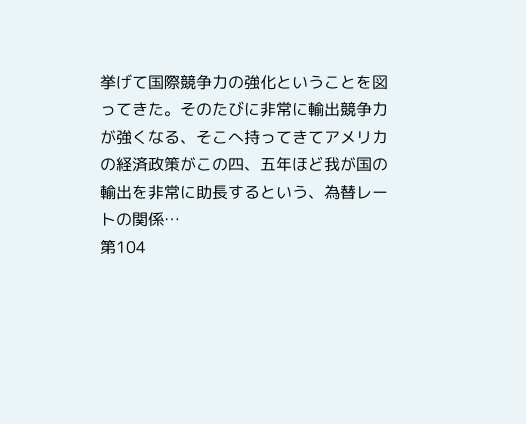挙げて国際競争力の強化ということを図ってきた。そのたびに非常に輸出競争力が強くなる、そこへ持ってきてアメリカの経済政策がこの四、五年ほど我が国の輸出を非常に助長するという、為替レートの関係…
第104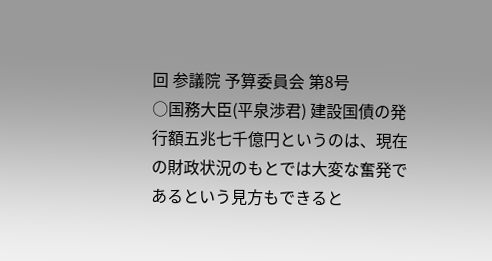回 参議院 予算委員会 第8号
○国務大臣(平泉渉君) 建設国債の発行額五兆七千億円というのは、現在の財政状況のもとでは大変な奮発であるという見方もできると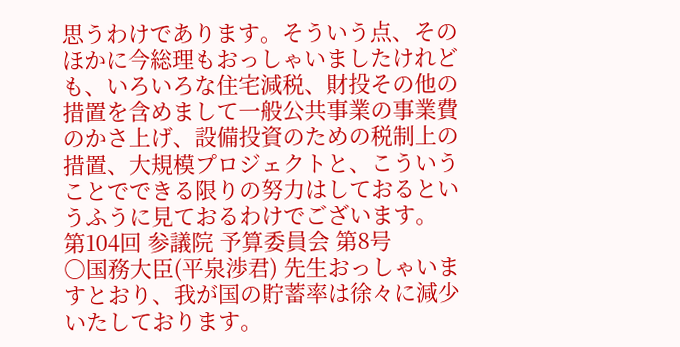思うわけであります。そういう点、そのほかに今総理もおっしゃいましたけれども、いろいろな住宅減税、財投その他の措置を含めまして一般公共事業の事業費のかさ上げ、設備投資のための税制上の措置、大規模プロジェクトと、こういうことでできる限りの努力はしておるというふうに見ておるわけでございます。
第104回 参議院 予算委員会 第8号
○国務大臣(平泉渉君) 先生おっしゃいますとおり、我が国の貯蓄率は徐々に減少いたしております。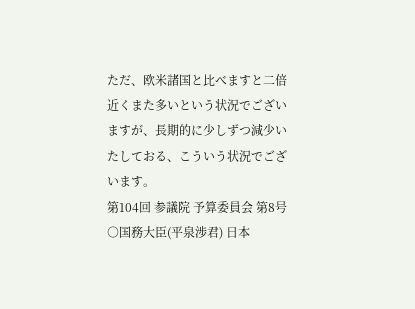ただ、欧米諸国と比べますと二倍近くまた多いという状況でございますが、長期的に少しずつ減少いたしておる、こういう状況でございます。
第104回 参議院 予算委員会 第8号
○国務大臣(平泉渉君) 日本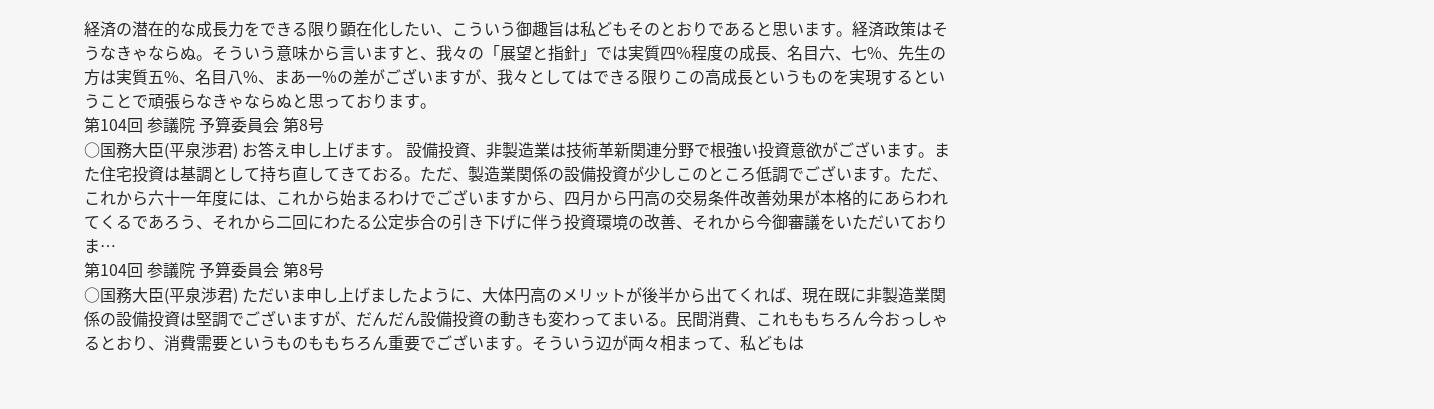経済の潜在的な成長力をできる限り顕在化したい、こういう御趣旨は私どもそのとおりであると思います。経済政策はそうなきゃならぬ。そういう意味から言いますと、我々の「展望と指針」では実質四%程度の成長、名目六、七%、先生の方は実質五%、名目八%、まあ一%の差がございますが、我々としてはできる限りこの高成長というものを実現するということで頑張らなきゃならぬと思っております。
第104回 参議院 予算委員会 第8号
○国務大臣(平泉渉君) お答え申し上げます。 設備投資、非製造業は技術革新関連分野で根強い投資意欲がございます。また住宅投資は基調として持ち直してきておる。ただ、製造業関係の設備投資が少しこのところ低調でございます。ただ、これから六十一年度には、これから始まるわけでございますから、四月から円高の交易条件改善効果が本格的にあらわれてくるであろう、それから二回にわたる公定歩合の引き下げに伴う投資環境の改善、それから今御審議をいただいておりま…
第104回 参議院 予算委員会 第8号
○国務大臣(平泉渉君) ただいま申し上げましたように、大体円高のメリットが後半から出てくれば、現在既に非製造業関係の設備投資は堅調でございますが、だんだん設備投資の動きも変わってまいる。民間消費、これももちろん今おっしゃるとおり、消費需要というものももちろん重要でございます。そういう辺が両々相まって、私どもは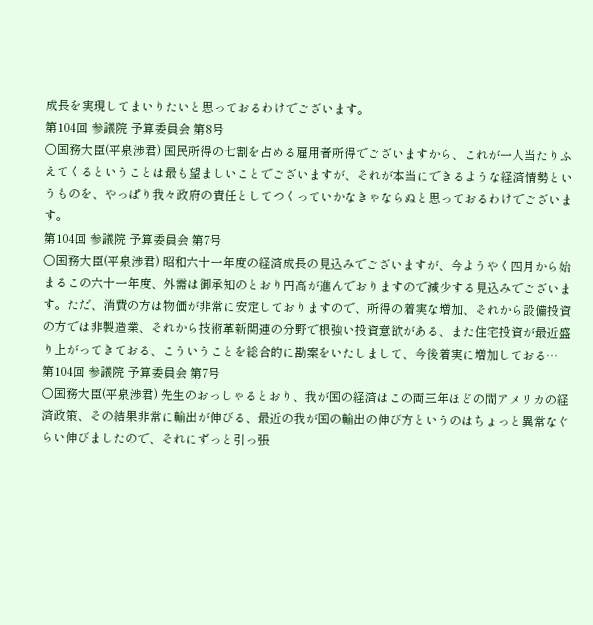成長を実現してまいりたいと思っておるわけでございます。
第104回 参議院 予算委員会 第8号
○国務大臣(平泉渉君) 国民所得の七割を占める雇用者所得でございますから、これが一人当たりふえてくるということは最も望ましいことでございますが、それが本当にできるような経済情勢というものを、やっぱり我々政府の責任としてつくっていかなきゃならぬと思っておるわけでございます。
第104回 参議院 予算委員会 第7号
○国務大臣(平泉渉君) 昭和六十一年度の経済成長の見込みでございますが、今ようやく四月から始まるこの六十一年度、外需は御承知のとおり円高が進んでおりますので減少する見込みでございます。ただ、消費の方は物価が非常に安定しておりますので、所得の着実な増加、それから設備投資の方では非製造業、それから技術革新関連の分野で根強い投資意欲がある、また住宅投資が最近盛り上がってきておる、こういうことを総合的に勘案をいたしまして、今後着実に増加しておる…
第104回 参議院 予算委員会 第7号
○国務大臣(平泉渉君) 先生のおっしゃるとおり、我が国の経済はこの両三年ほどの間アメリカの経済政策、その結果非常に輸出が伸びる、最近の我が国の輸出の伸び方というのはちょっと異常なぐらい伸びましたので、それにずっと引っ張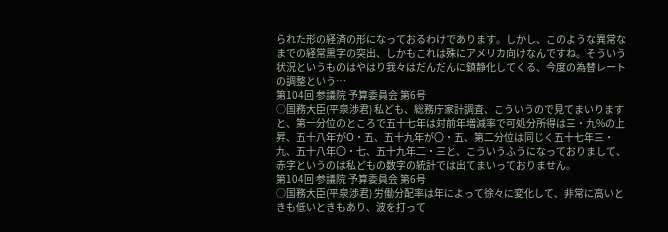られた形の経済の形になっておるわけであります。しかし、このような異常なまでの経常黒字の突出、しかもこれは殊にアメリカ向けなんですね。そういう状況というものはやはり我々はだんだんに鎮静化してくる、今度の為替レートの調整という…
第104回 参議院 予算委員会 第6号
○国務大臣(平泉渉君) 私ども、総務庁家計調査、こういうので見てまいりますと、第一分位のところで五十七年は対前年増減率で可処分所得は三・九%の上昇、五十八年がO・五、五十九年が〇・五、第二分位は同じく五十七年三・九、五十八年〇・七、五十九年二・三と、こういうふうになっておりまして、赤字というのは私どもの数字の統計では出てまいっておりません。
第104回 参議院 予算委員会 第6号
○国務大臣(平泉渉君) 労働分配率は年によって徐々に変化して、非常に高いときも低いときもあり、波を打って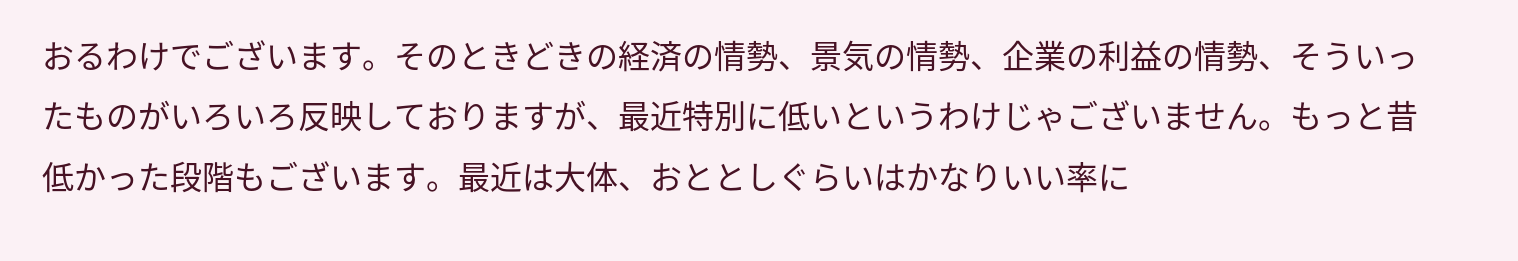おるわけでございます。そのときどきの経済の情勢、景気の情勢、企業の利益の情勢、そういったものがいろいろ反映しておりますが、最近特別に低いというわけじゃございません。もっと昔低かった段階もございます。最近は大体、おととしぐらいはかなりいい率に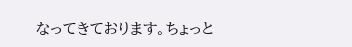なってきております。ちょっと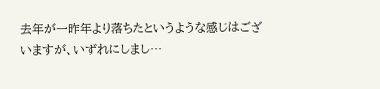去年が一昨年より落ちたというような感じはございますが、いずれにしまし…